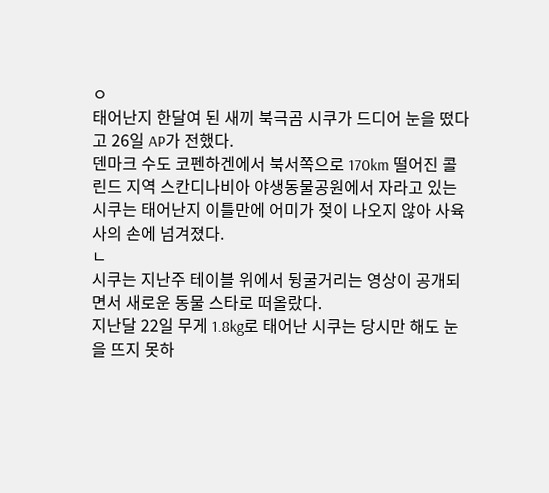ㅇ
태어난지 한달여 된 새끼 북극곰 시쿠가 드디어 눈을 떴다고 26일 AP가 전했다.
덴마크 수도 코펜하겐에서 북서쪽으로 170km 떨어진 콜린드 지역 스칸디나비아 야생동물공원에서 자라고 있는 시쿠는 태어난지 이틀만에 어미가 젖이 나오지 않아 사육사의 손에 넘겨졌다.
ㄴ
시쿠는 지난주 테이블 위에서 뒹굴거리는 영상이 공개되면서 새로운 동물 스타로 떠올랐다.
지난달 22일 무게 1.8kg로 태어난 시쿠는 당시만 해도 눈을 뜨지 못하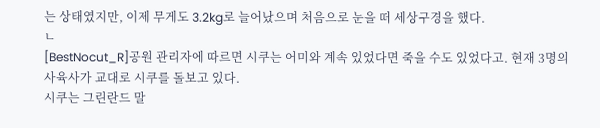는 상태였지만, 이제 무게도 3.2kg로 늘어났으며 처음으로 눈을 떠 세상구경을 했다.
ㄴ
[BestNocut_R]공원 관리자에 따르면 시쿠는 어미와 계속 있었다면 죽을 수도 있었다고. 현재 3명의 사육사가 교대로 시쿠를 돌보고 있다.
시쿠는 그린란드 말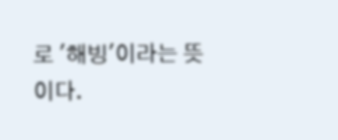로 '해빙'이라는 뜻이다.